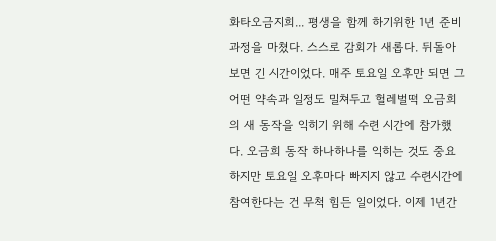화타오금지희... 평생을 함께 하기위한 1년 준비과정을 마쳤다. 스스로 감회가 새롭다. 뒤돌아보면 긴 시간이었다. 매주 토요일 오후만 되면 그 어떤 약속과 일정도 밀쳐두고 헐레벌떡 오금희의 새 동작을 익히기 위해 수련 시간에 참가했다. 오금희 동작 하나하나를 익히는 것도 중요하지만 토요일 오후마다 빠지지 않고 수련시간에 참여한다는 건 무척 힘든 일이었다. 이제 1년간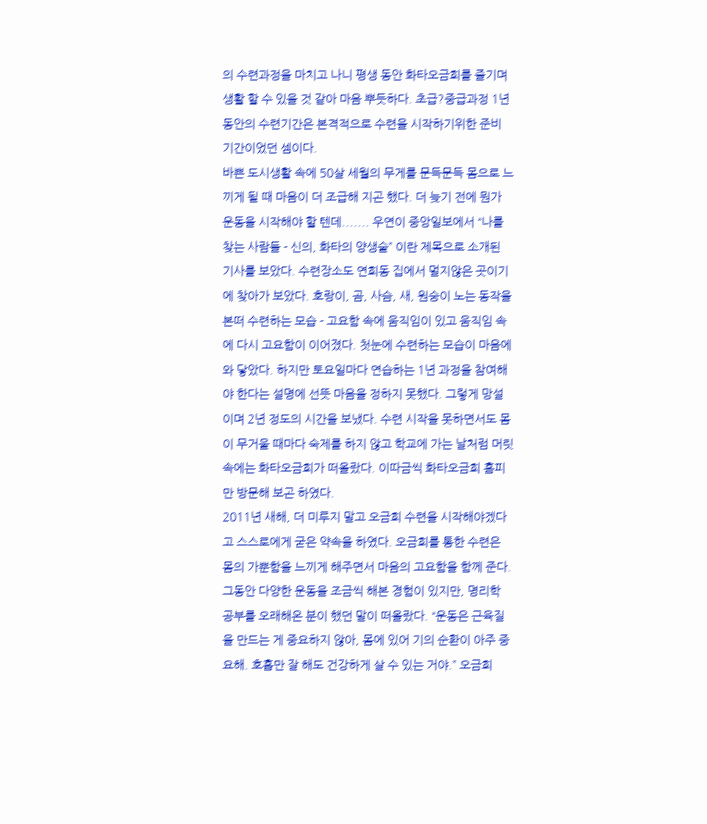의 수련과정을 마치고 나니 평생 동안 화타오금희를 즐기며 생활 할 수 있을 것 같아 마음 뿌듯하다. 초급?중급과정 1년 동안의 수련기간은 본격적으로 수련을 시작하기위한 준비 기간이었던 셈이다.
바쁜 도시생활 속에 50살 세월의 무게를 문득문득 몸으로 느끼게 될 때 마음이 더 조급해 지곤 했다. 더 늦기 전에 뭔가 운동을 시작해야 할 텐데....... 우연이 중앙일보에서 “나를 찾는 사람들 - 신의, 화타의 양생술” 이란 제목으로 소개된 기사를 보았다. 수련장소도 연희동 집에서 멀지않은 곳이기에 찾아가 보았다. 호랑이, 곰, 사슴, 새, 원숭이 노는 동작을 본떠 수련하는 모습 - 고요함 속에 움직임이 있고 움직임 속에 다시 고요함이 이어졌다. 첫눈에 수련하는 모습이 마음에 와 닿았다. 하지만 토요일마다 연습하는 1년 과정을 참여해야 한다는 설명에 선뜻 마음을 정하지 못했다. 그렇게 망설이며 2년 정도의 시간을 보냈다. 수련 시작을 못하면서도 몸이 무거울 때마다 숙제를 하지 않고 학교에 가는 날처럼 머릿속에는 화타오금희가 떠올랐다. 이따금씩 화타오금희 홈피만 방문해 보곤 하였다.
2011년 새해, 더 미루지 말고 오금희 수련을 시작해야겠다고 스스로에게 굳은 약속을 하였다. 오금희를 통한 수련은 몸의 가뿐함을 느끼게 해주면서 마음의 고요함을 함께 준다. 그동안 다양한 운동을 조금씩 해본 경험이 있지만, 명리학 공부를 오래해온 분이 했던 말이 떠올랐다. “운동은 근육질을 만드는 게 중요하지 않아, 몸에 있어 기의 순환이 아주 중요해. 호흡만 잘 해도 건강하게 살 수 있는 거야.” 오금희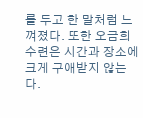를 두고 한 말처럼 느껴졌다. 또한 오금희 수련은 시간과 장소에 크게 구애받지 않는다.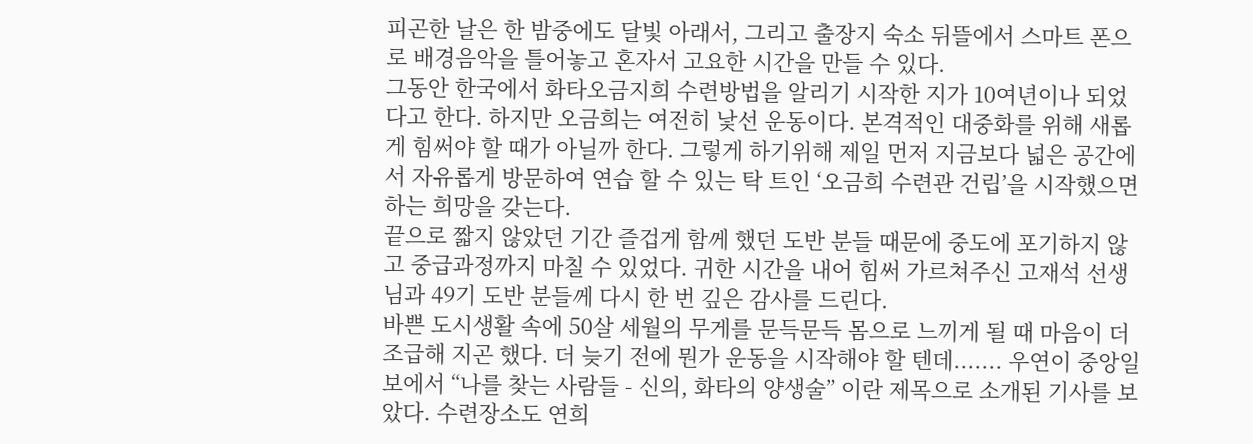피곤한 날은 한 밤중에도 달빛 아래서, 그리고 출장지 숙소 뒤뜰에서 스마트 폰으로 배경음악을 틀어놓고 혼자서 고요한 시간을 만들 수 있다.
그동안 한국에서 화타오금지희 수련방법을 알리기 시작한 지가 10여년이나 되었다고 한다. 하지만 오금희는 여전히 낯선 운동이다. 본격적인 대중화를 위해 새롭게 힘써야 할 때가 아닐까 한다. 그렇게 하기위해 제일 먼저 지금보다 넓은 공간에서 자유롭게 방문하여 연습 할 수 있는 탁 트인 ‘오금희 수련관 건립’을 시작했으면 하는 희망을 갖는다.
끝으로 짧지 않았던 기간 즐겁게 함께 했던 도반 분들 때문에 중도에 포기하지 않고 중급과정까지 마칠 수 있었다. 귀한 시간을 내어 힘써 가르쳐주신 고재석 선생님과 49기 도반 분들께 다시 한 번 깊은 감사를 드린다.
바쁜 도시생활 속에 50살 세월의 무게를 문득문득 몸으로 느끼게 될 때 마음이 더 조급해 지곤 했다. 더 늦기 전에 뭔가 운동을 시작해야 할 텐데....... 우연이 중앙일보에서 “나를 찾는 사람들 - 신의, 화타의 양생술” 이란 제목으로 소개된 기사를 보았다. 수련장소도 연희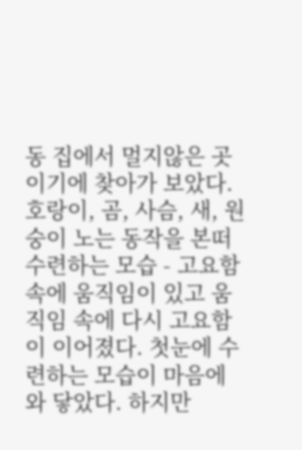동 집에서 멀지않은 곳이기에 찾아가 보았다. 호랑이, 곰, 사슴, 새, 원숭이 노는 동작을 본떠 수련하는 모습 - 고요함 속에 움직임이 있고 움직임 속에 다시 고요함이 이어졌다. 첫눈에 수련하는 모습이 마음에 와 닿았다. 하지만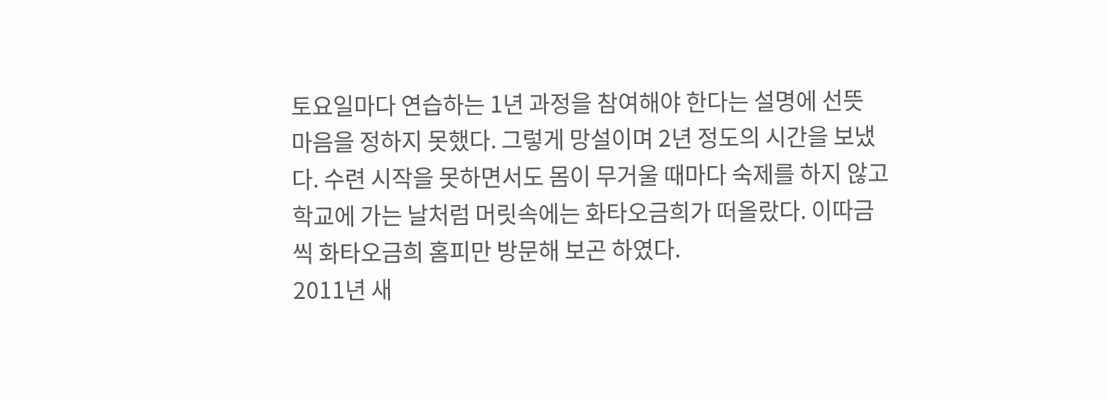토요일마다 연습하는 1년 과정을 참여해야 한다는 설명에 선뜻 마음을 정하지 못했다. 그렇게 망설이며 2년 정도의 시간을 보냈다. 수련 시작을 못하면서도 몸이 무거울 때마다 숙제를 하지 않고 학교에 가는 날처럼 머릿속에는 화타오금희가 떠올랐다. 이따금씩 화타오금희 홈피만 방문해 보곤 하였다.
2011년 새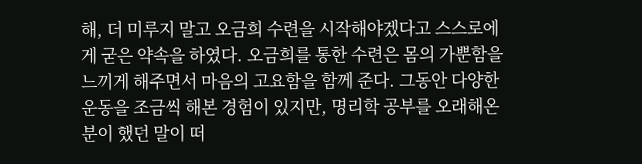해, 더 미루지 말고 오금희 수련을 시작해야겠다고 스스로에게 굳은 약속을 하였다. 오금희를 통한 수련은 몸의 가뿐함을 느끼게 해주면서 마음의 고요함을 함께 준다. 그동안 다양한 운동을 조금씩 해본 경험이 있지만, 명리학 공부를 오래해온 분이 했던 말이 떠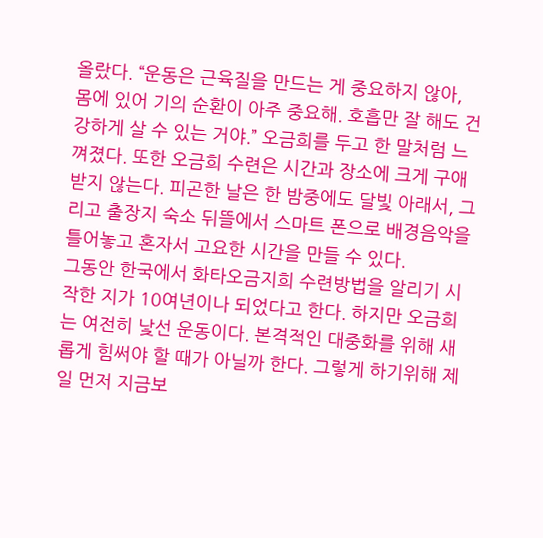올랐다. “운동은 근육질을 만드는 게 중요하지 않아, 몸에 있어 기의 순환이 아주 중요해. 호흡만 잘 해도 건강하게 살 수 있는 거야.” 오금희를 두고 한 말처럼 느껴졌다. 또한 오금희 수련은 시간과 장소에 크게 구애받지 않는다. 피곤한 날은 한 밤중에도 달빛 아래서, 그리고 출장지 숙소 뒤뜰에서 스마트 폰으로 배경음악을 틀어놓고 혼자서 고요한 시간을 만들 수 있다.
그동안 한국에서 화타오금지희 수련방법을 알리기 시작한 지가 10여년이나 되었다고 한다. 하지만 오금희는 여전히 낯선 운동이다. 본격적인 대중화를 위해 새롭게 힘써야 할 때가 아닐까 한다. 그렇게 하기위해 제일 먼저 지금보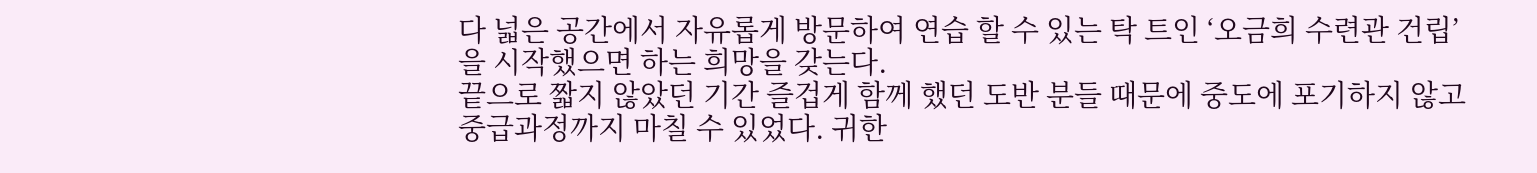다 넓은 공간에서 자유롭게 방문하여 연습 할 수 있는 탁 트인 ‘오금희 수련관 건립’을 시작했으면 하는 희망을 갖는다.
끝으로 짧지 않았던 기간 즐겁게 함께 했던 도반 분들 때문에 중도에 포기하지 않고 중급과정까지 마칠 수 있었다. 귀한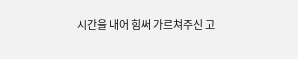시간을 내어 힘써 가르쳐주신 고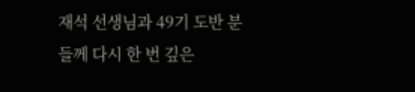재석 선생님과 49기 도반 분들께 다시 한 번 깊은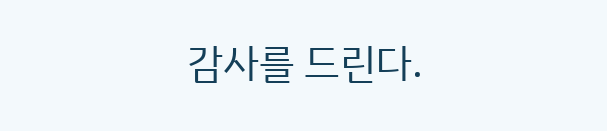감사를 드린다.